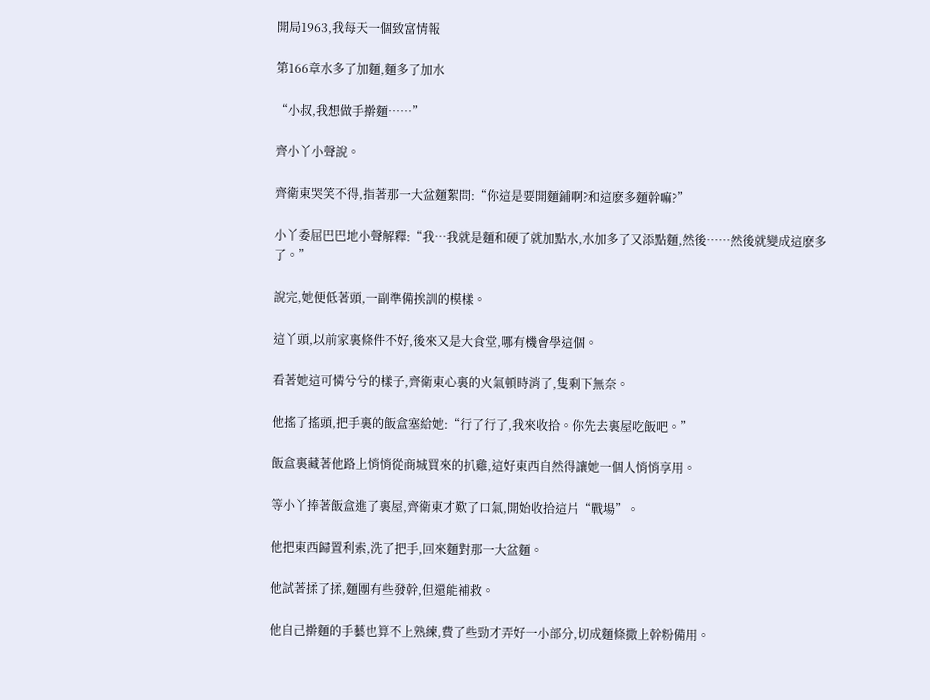開局1963,我每天一個致富情報

第166章水多了加麵,麵多了加水

“小叔,我想做手擀麵……”

齊小丫小聲說。

齊衛東哭笑不得,指著那一大盆麵絮問:“你這是要開麵鋪啊?和這麽多麵幹嘛?”

小丫委屈巴巴地小聲解釋:“我…我就是麵和硬了就加點水,水加多了又添點麵,然後……然後就變成這麽多了。”

說完,她便低著頭,一副準備挨訓的模樣。

這丫頭,以前家裏條件不好,後來又是大食堂,哪有機會學這個。

看著她這可憐兮兮的樣子,齊衛東心裏的火氣頓時消了,隻剩下無奈。

他搖了搖頭,把手裏的飯盒塞給她:“行了行了,我來收拾。你先去裏屋吃飯吧。”

飯盒裏藏著他路上悄悄從商城買來的扒雞,這好東西自然得讓她一個人悄悄享用。

等小丫捧著飯盒進了裏屋,齊衛東才歎了口氣,開始收拾這片“戰場”。

他把東西歸置利索,洗了把手,回來麵對那一大盆麵。

他試著揉了揉,麵團有些發幹,但還能補救。

他自己擀麵的手藝也算不上熟練,費了些勁才弄好一小部分,切成麵條撒上幹粉備用。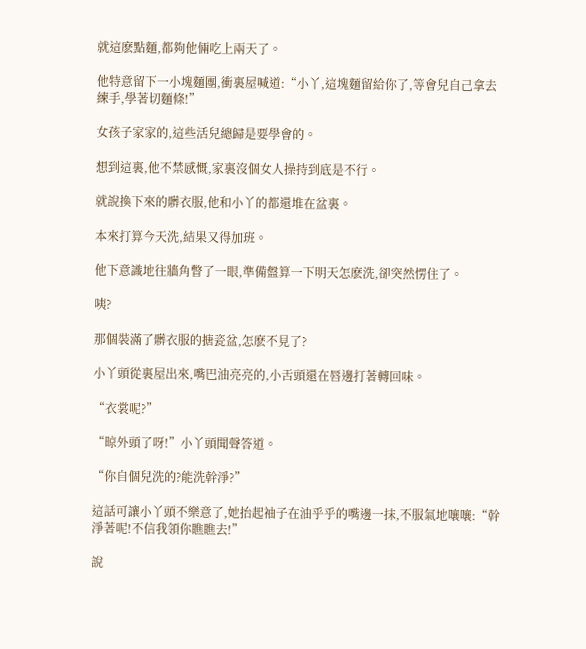就這麽點麵,都夠他倆吃上兩天了。

他特意留下一小塊麵團,衝裏屋喊道:“小丫,這塊麵留給你了,等會兒自己拿去練手,學著切麵條!”

女孩子家家的,這些活兒總歸是要學會的。

想到這裏,他不禁感慨,家裏沒個女人操持到底是不行。

就說換下來的髒衣服,他和小丫的都還堆在盆裏。

本來打算今天洗,結果又得加班。

他下意識地往牆角瞥了一眼,準備盤算一下明天怎麽洗,卻突然愣住了。

咦?

那個裝滿了髒衣服的搪瓷盆,怎麽不見了?

小丫頭從裏屋出來,嘴巴油亮亮的,小舌頭還在唇邊打著轉回味。

“衣裳呢?”

“晾外頭了呀!”小丫頭聞聲答道。

“你自個兒洗的?能洗幹淨?”

這話可讓小丫頭不樂意了,她抬起袖子在油乎乎的嘴邊一抹,不服氣地嚷嚷:“幹淨著呢!不信我領你瞧瞧去!”

說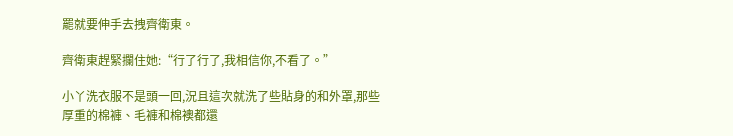罷就要伸手去拽齊衛東。

齊衛東趕緊攔住她:“行了行了,我相信你,不看了。”

小丫洗衣服不是頭一回,況且這次就洗了些貼身的和外罩,那些厚重的棉褲、毛褲和棉襖都還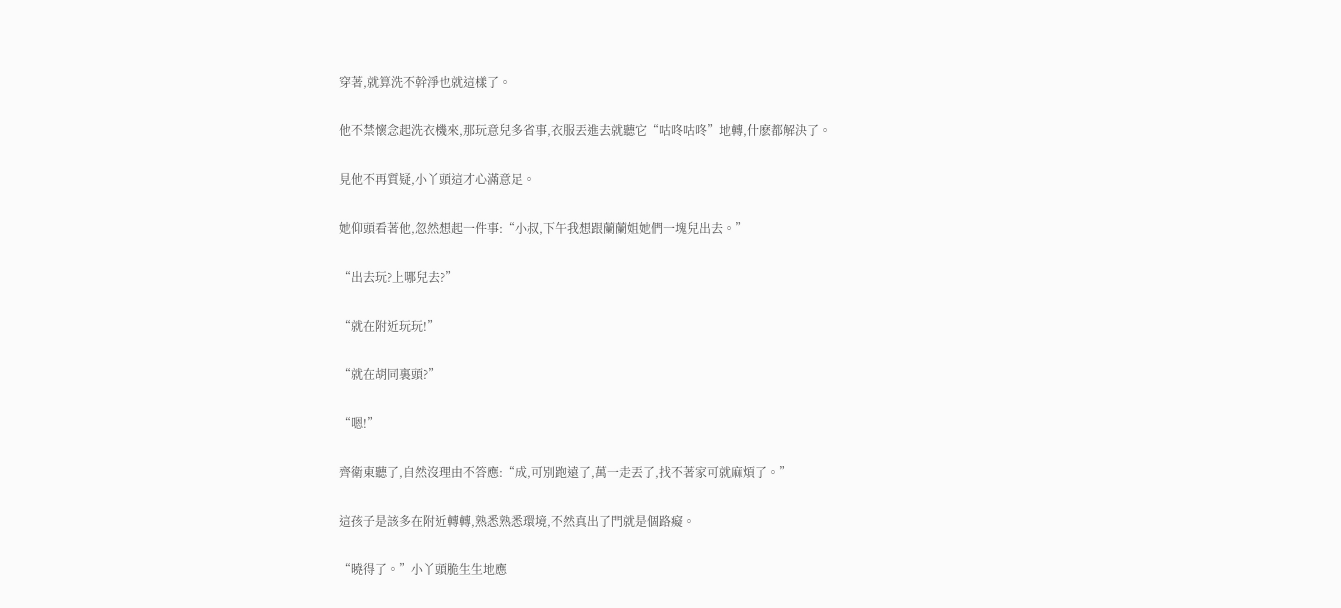穿著,就算洗不幹淨也就這樣了。

他不禁懷念起洗衣機來,那玩意兒多省事,衣服丟進去就聽它“咕咚咕咚”地轉,什麽都解決了。

見他不再質疑,小丫頭這才心滿意足。

她仰頭看著他,忽然想起一件事:“小叔,下午我想跟蘭蘭姐她們一塊兒出去。”

“出去玩?上哪兒去?”

“就在附近玩玩!”

“就在胡同裏頭?”

“嗯!”

齊衛東聽了,自然沒理由不答應:“成,可別跑遠了,萬一走丟了,找不著家可就麻煩了。”

這孩子是該多在附近轉轉,熟悉熟悉環境,不然真出了門就是個路癡。

“曉得了。”小丫頭脆生生地應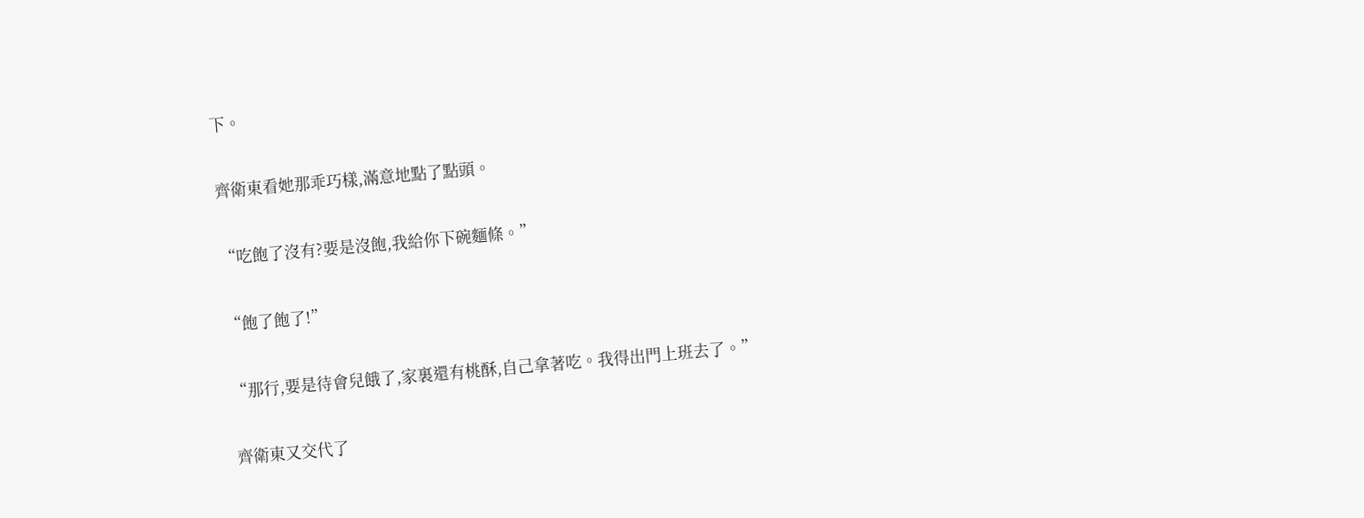下。

齊衛東看她那乖巧樣,滿意地點了點頭。

“吃飽了沒有?要是沒飽,我給你下碗麵條。”

“飽了飽了!”

“那行,要是待會兒餓了,家裏還有桃酥,自己拿著吃。我得出門上班去了。”

齊衛東又交代了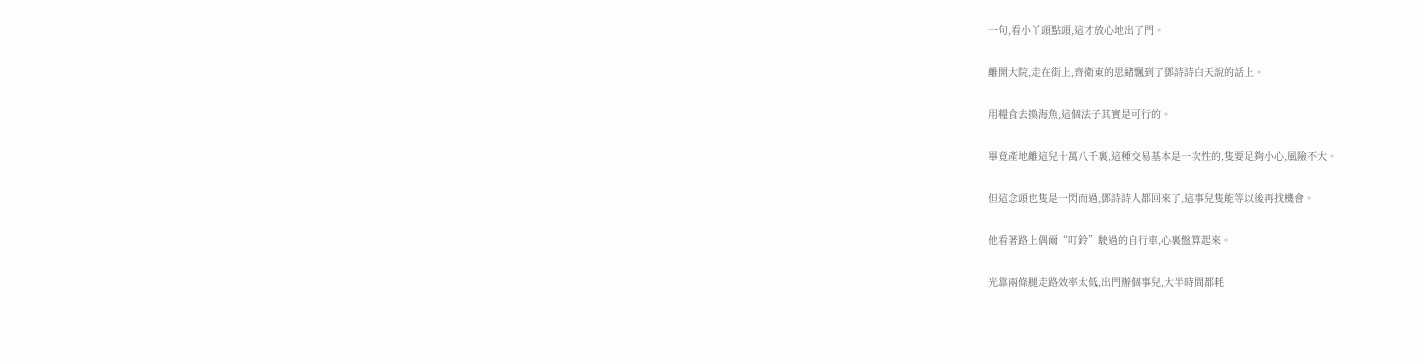一句,看小丫頭點頭,這才放心地出了門。

離開大院,走在街上,齊衛東的思緒飄到了鄧詩詩白天說的話上。

用糧食去換海魚,這個法子其實是可行的。

畢竟產地離這兒十萬八千裏,這種交易基本是一次性的,隻要足夠小心,風險不大。

但這念頭也隻是一閃而過,鄧詩詩人都回來了,這事兒隻能等以後再找機會。

他看著路上偶爾“叮鈴”駛過的自行車,心裏盤算起來。

光靠兩條腿走路效率太低,出門辦個事兒,大半時間都耗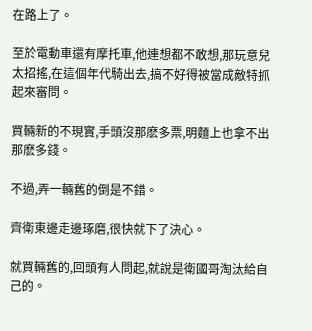在路上了。

至於電動車還有摩托車,他連想都不敢想,那玩意兒太招搖,在這個年代騎出去,搞不好得被當成敵特抓起來審問。

買輛新的不現實,手頭沒那麽多票,明麵上也拿不出那麽多錢。

不過,弄一輛舊的倒是不錯。

齊衛東邊走邊琢磨,很快就下了決心。

就買輛舊的,回頭有人問起,就說是衛國哥淘汰給自己的。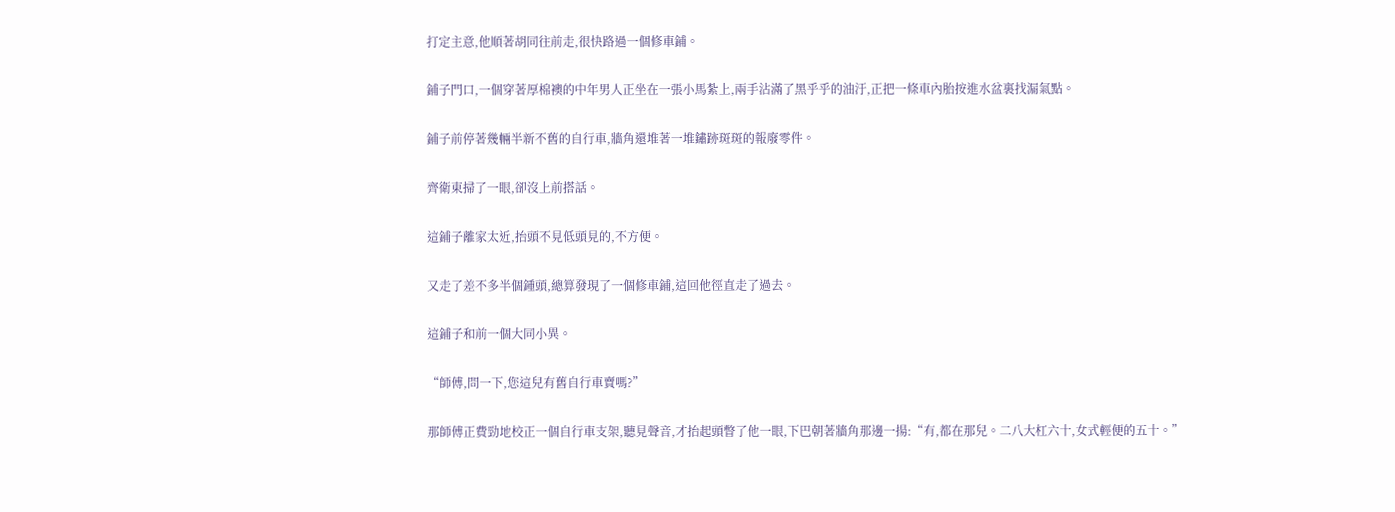打定主意,他順著胡同往前走,很快路過一個修車鋪。

鋪子門口,一個穿著厚棉襖的中年男人正坐在一張小馬紮上,兩手沾滿了黑乎乎的油汙,正把一條車內胎按進水盆裏找漏氣點。

鋪子前停著幾輛半新不舊的自行車,牆角還堆著一堆鏽跡斑斑的報廢零件。

齊衛東掃了一眼,卻沒上前搭話。

這鋪子離家太近,抬頭不見低頭見的,不方便。

又走了差不多半個鍾頭,總算發現了一個修車鋪,這回他徑直走了過去。

這鋪子和前一個大同小異。

“師傅,問一下,您這兒有舊自行車賣嗎?”

那師傅正費勁地校正一個自行車支架,聽見聲音,才抬起頭瞥了他一眼,下巴朝著牆角那邊一揚:“有,都在那兒。二八大杠六十,女式輕便的五十。”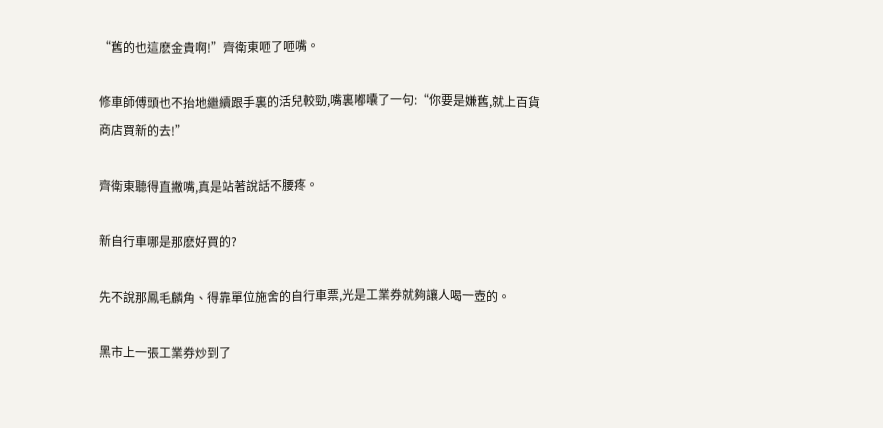“舊的也這麽金貴啊!”齊衛東咂了咂嘴。

修車師傅頭也不抬地繼續跟手裏的活兒較勁,嘴裏嘟囔了一句:“你要是嫌舊,就上百貨商店買新的去!”

齊衛東聽得直撇嘴,真是站著說話不腰疼。

新自行車哪是那麽好買的?

先不說那鳳毛麟角、得靠單位施舍的自行車票,光是工業券就夠讓人喝一壺的。

黑市上一張工業券炒到了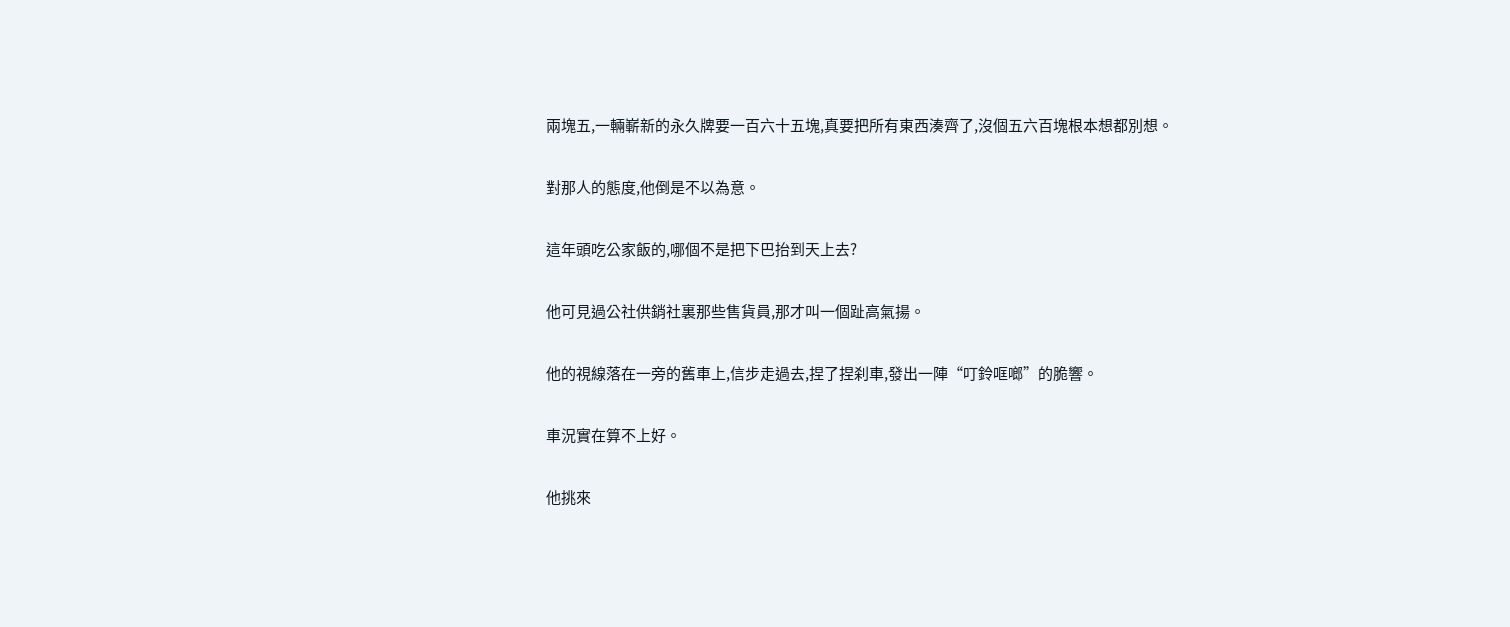兩塊五,一輛嶄新的永久牌要一百六十五塊,真要把所有東西湊齊了,沒個五六百塊根本想都別想。

對那人的態度,他倒是不以為意。

這年頭吃公家飯的,哪個不是把下巴抬到天上去?

他可見過公社供銷社裏那些售貨員,那才叫一個趾高氣揚。

他的視線落在一旁的舊車上,信步走過去,捏了捏刹車,發出一陣“叮鈴哐啷”的脆響。

車況實在算不上好。

他挑來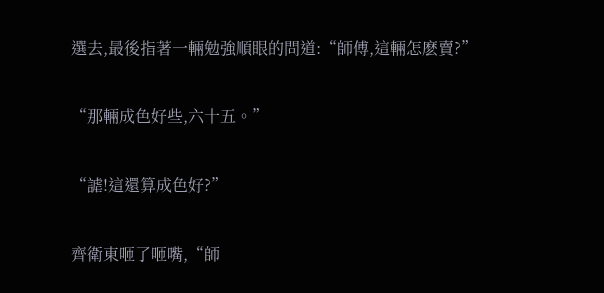選去,最後指著一輛勉強順眼的問道:“師傅,這輛怎麽賣?”

“那輛成色好些,六十五。”

“謔!這還算成色好?”

齊衛東咂了咂嘴,“師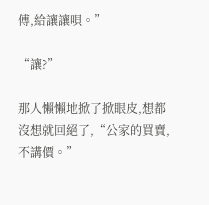傅,給讓讓唄。”

“讓?”

那人懶懶地掀了掀眼皮,想都沒想就回絕了,“公家的買賣,不講價。”